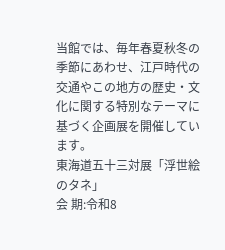当館では、毎年春夏秋冬の季節にあわせ、江戸時代の交通やこの地方の歴史・文化に関する特別なテーマに基づく企画展を開催しています。
東海道五十三対展「浮世絵のタネ」
会 期:令和8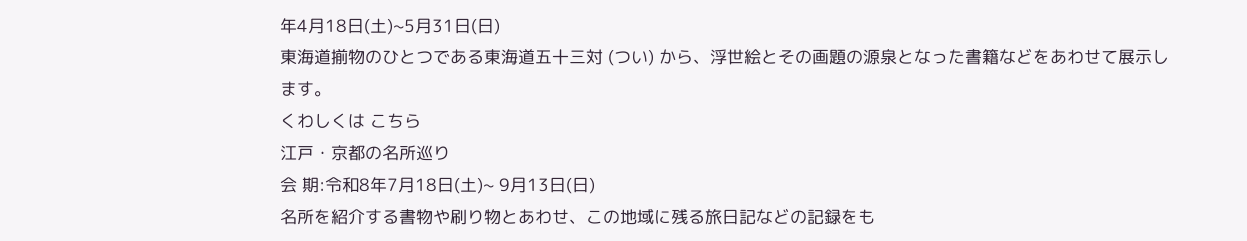年4月18日(土)~5月31日(日)
東海道揃物のひとつである東海道五十三対 (つい) から、浮世絵とその画題の源泉となった書籍などをあわせて展示します。
くわしくは こちら
江戸・京都の名所巡り
会 期:令和8年7月18日(土)~ 9月13日(日)
名所を紹介する書物や刷り物とあわせ、この地域に残る旅日記などの記録をも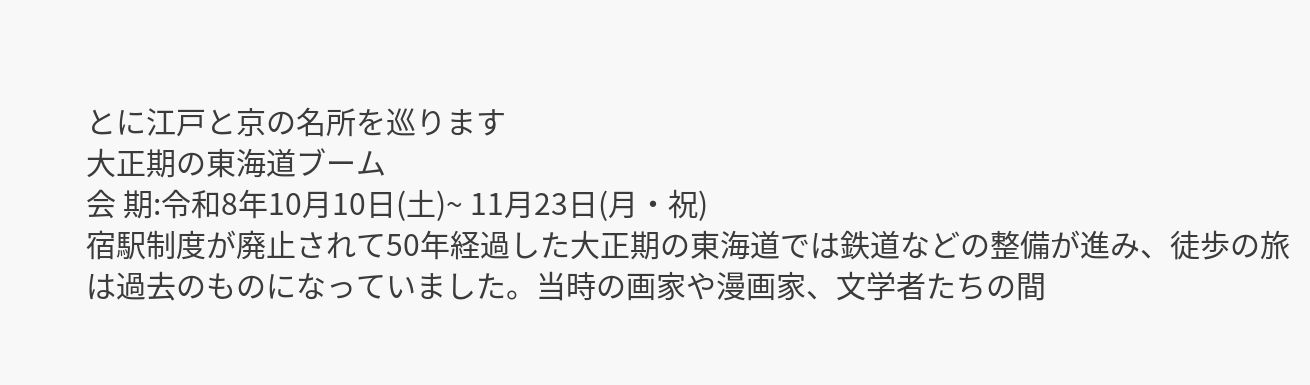とに江戸と京の名所を巡ります
大正期の東海道ブーム
会 期:令和8年10月10日(土)~ 11月23日(月・祝)
宿駅制度が廃止されて50年経過した大正期の東海道では鉄道などの整備が進み、徒歩の旅は過去のものになっていました。当時の画家や漫画家、文学者たちの間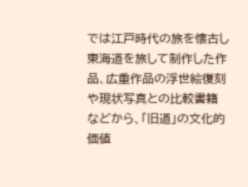では江戸時代の旅を懐古し東海道を旅して制作した作品、広重作品の浮世絵復刻や現状写真との比較書籍などから、「旧道」の文化的価値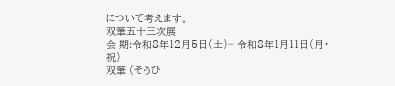について考えます。
双筆五十三次展
会 期:令和8年12月5日(土)~ 令和8年1月11日(月・祝)
双筆 (そうひ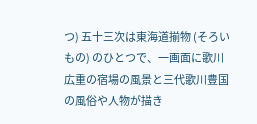つ) 五十三次は東海道揃物 (そろいもの) のひとつで、一画面に歌川広重の宿場の風景と三代歌川豊国の風俗や人物が描き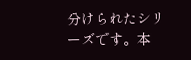分けられたシリーズです。本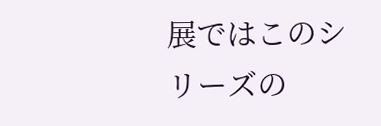展ではこのシリーズの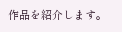作品を紹介します。